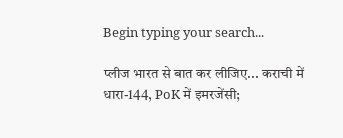Begin typing your search...

प्लीज भारत से बात कर लीजिए... कराची में धारा-144, PoK में इमरजेंसी;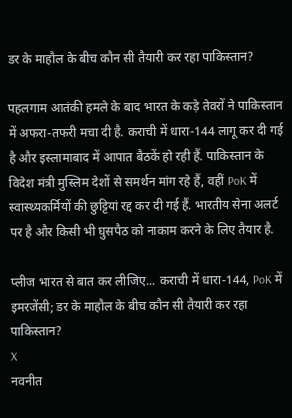डर के माहौल के बीच कौन सी तैयारी कर रहा पाकिस्तान?

पहलगाम आतंकी हमले के बाद भारत के कड़े तेवरों ने पाकिस्तान में अफरा-तफरी मचा दी है. कराची में धारा-144 लागू कर दी गई है और इस्लामाबाद में आपात बैठकें हो रही हैं. पाकिस्तान के विदेश मंत्री मुस्लिम देशों से समर्थन मांग रहे हैं, वहीं PoK में स्वास्थ्यकर्मियों की छुट्टियां रद्द कर दी गई हैं. भारतीय सेना अलर्ट पर है और किसी भी घुसपैठ को नाकाम करने के लिए तैयार है.

प्लीज भारत से बात कर लीजिए... कराची में धारा-144, PoK में इमरजेंसी; डर के माहौल के बीच कौन सी तैयारी कर रहा पाकिस्तान?
X
नवनीत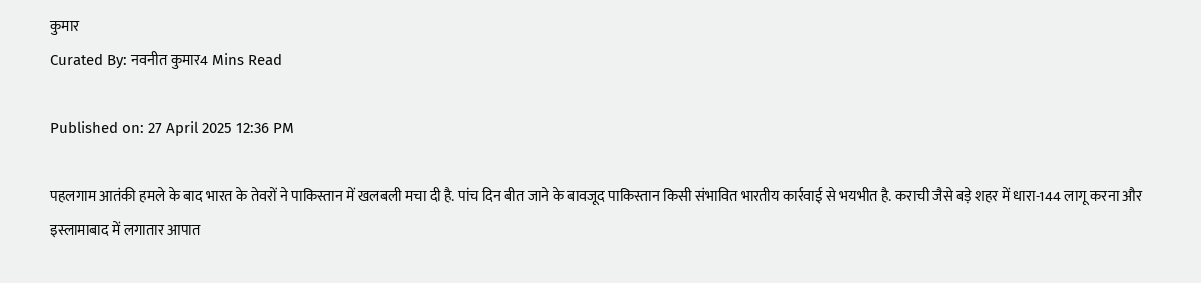कुमार
Curated By: नवनीत कुमार4 Mins Read

Published on: 27 April 2025 12:36 PM

पहलगाम आतंकी हमले के बाद भारत के तेवरों ने पाकिस्तान में खलबली मचा दी है. पांच दिन बीत जाने के बावजूद पाकिस्तान किसी संभावित भारतीय कार्रवाई से भयभीत है. कराची जैसे बड़े शहर में धारा-144 लागू करना और इस्लामाबाद में लगातार आपात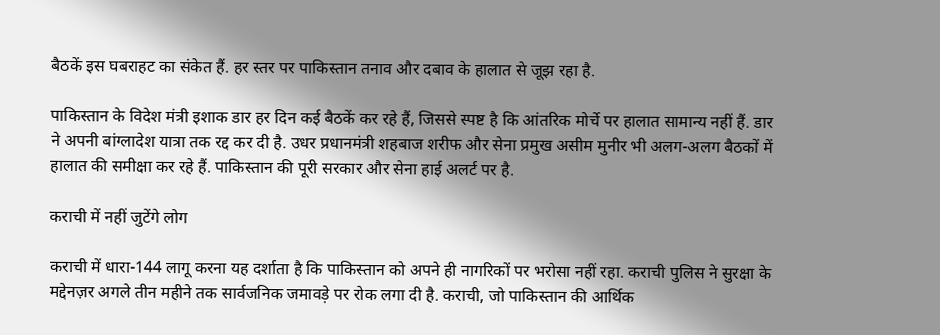बैठकें इस घबराहट का संकेत हैं. हर स्तर पर पाकिस्तान तनाव और दबाव के हालात से जूझ रहा है.

पाकिस्तान के विदेश मंत्री इशाक डार हर दिन कई बैठकें कर रहे हैं, जिससे स्पष्ट है कि आंतरिक मोर्चे पर हालात सामान्य नहीं हैं. डार ने अपनी बांग्लादेश यात्रा तक रद्द कर दी है. उधर प्रधानमंत्री शहबाज शरीफ और सेना प्रमुख असीम मुनीर भी अलग-अलग बैठकों में हालात की समीक्षा कर रहे हैं. पाकिस्तान की पूरी सरकार और सेना हाई अलर्ट पर है.

कराची में नहीं जुटेंगे लोग

कराची में धारा-144 लागू करना यह दर्शाता है कि पाकिस्तान को अपने ही नागरिकों पर भरोसा नहीं रहा. कराची पुलिस ने सुरक्षा के मद्देनज़र अगले तीन महीने तक सार्वजनिक जमावड़े पर रोक लगा दी है. कराची, जो पाकिस्तान की आर्थिक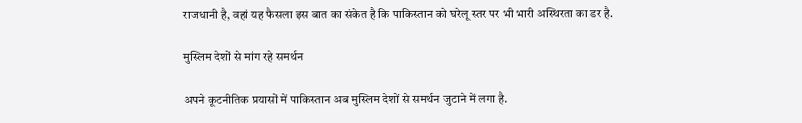राजधानी है, वहां यह फैसला इस बात का संकेत है कि पाकिस्तान को घरेलू स्तर पर भी भारी अस्थिरता का डर है.

मुस्लिम देशों से मांग रहे समर्थन

अपने कूटनीतिक प्रयासों में पाकिस्तान अब मुस्लिम देशों से समर्थन जुटाने में लगा है.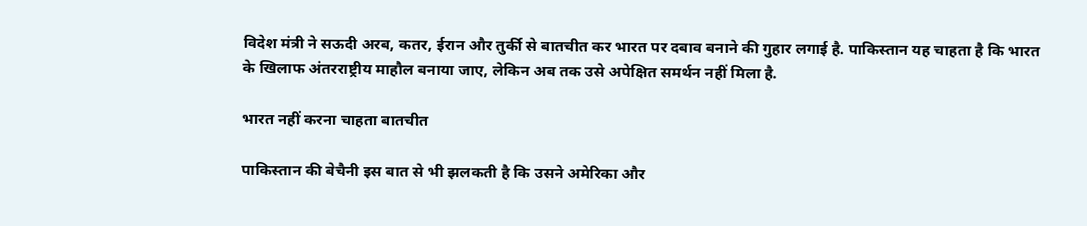विदेश मंत्री ने सऊदी अरब, कतर, ईरान और तुर्की से बातचीत कर भारत पर दबाव बनाने की गुहार लगाई है. पाकिस्तान यह चाहता है कि भारत के खिलाफ अंतरराष्ट्रीय माहौल बनाया जाए, लेकिन अब तक उसे अपेक्षित समर्थन नहीं मिला है.

भारत नहीं करना चाहता बातचीत

पाकिस्तान की बेचैनी इस बात से भी झलकती है कि उसने अमेरिका और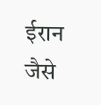ईरान जैसे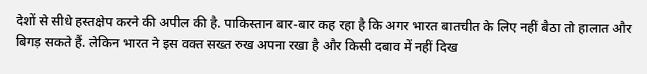देशों से सीधे हस्तक्षेप करने की अपील की है. पाकिस्तान बार-बार कह रहा है कि अगर भारत बातचीत के लिए नहीं बैठा तो हालात और बिगड़ सकते हैं. लेकिन भारत ने इस वक्त सख्त रुख अपना रखा है और किसी दबाव में नहीं दिख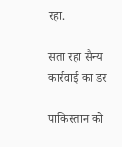रहा.

सता रहा सैन्य कार्रवाई का डर

पाकिस्तान को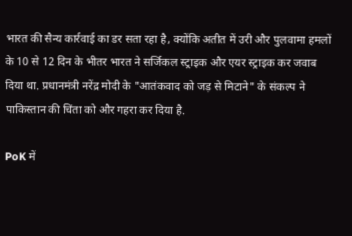भारत की सैन्य कार्रवाई का डर सता रहा है, क्योंकि अतीत में उरी और पुलवामा हमलों के 10 से 12 दिन के भीतर भारत ने सर्जिकल स्ट्राइक और एयर स्ट्राइक कर जवाब दिया था. प्रधानमंत्री नरेंद्र मोदी के "आतंकवाद को जड़ से मिटाने" के संकल्प ने पाकिस्तान की चिंता को और गहरा कर दिया है.

PoK में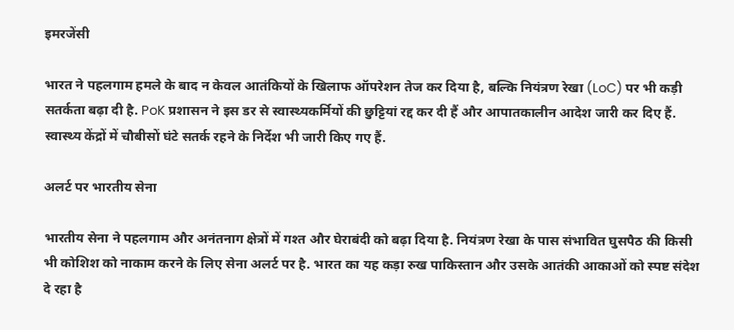इमरजेंसी

भारत ने पहलगाम हमले के बाद न केवल आतंकियों के खिलाफ ऑपरेशन तेज कर दिया है, बल्कि नियंत्रण रेखा (LoC) पर भी कड़ी सतर्कता बढ़ा दी है. PoK प्रशासन ने इस डर से स्वास्थ्यकर्मियों की छुट्टियां रद्द कर दी हैं और आपातकालीन आदेश जारी कर दिए हैं. स्वास्थ्य केंद्रों में चौबीसों घंटे सतर्क रहने के निर्देश भी जारी किए गए हैं.

अलर्ट पर भारतीय सेना

भारतीय सेना ने पहलगाम और अनंतनाग क्षेत्रों में गश्त और घेराबंदी को बढ़ा दिया है. नियंत्रण रेखा के पास संभावित घुसपैठ की किसी भी कोशिश को नाकाम करने के लिए सेना अलर्ट पर है. भारत का यह कड़ा रुख पाकिस्तान और उसके आतंकी आकाओं को स्पष्ट संदेश दे रहा है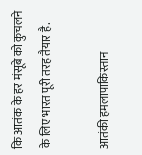कि आतंक के हर मंसूबे को कुचलने के लिए भारत पूरी तरह तैयार है.

आतंकी हमलापाकिस्तान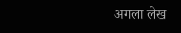अगला लेख